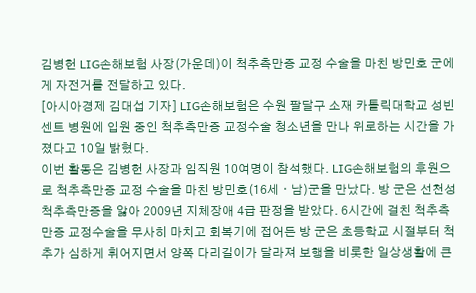김병헌 LIG손해보험 사장(가운데)이 척추측만증 교정 수술을 마친 방민호 군에게 자전거를 전달하고 있다.
[아시아경제 김대섭 기자] LIG손해보험은 수원 팔달구 소재 카톨릭대학교 성빈센트 병원에 입원 중인 척추측만증 교정수술 청소년을 만나 위로하는 시간을 가졌다고 10일 밝혔다.
이번 활동은 김병헌 사장과 임직원 10여명이 참석했다. LIG손해보험의 후원으로 척추측만증 교정 수술을 마친 방민호(16세ㆍ남)군을 만났다. 방 군은 선천성 척추측만증을 앓아 2009년 지체장애 4급 판정을 받았다. 6시간에 걸친 척추측만증 교정수술을 무사히 마치고 회복기에 접어든 방 군은 초등학교 시절부터 척추가 심하게 휘어지면서 양쪽 다리길이가 달라져 보행을 비롯한 일상생활에 큰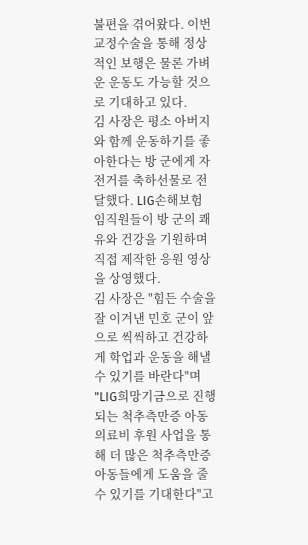불편을 겪어왔다. 이번 교정수술을 통해 정상적인 보행은 물론 가벼운 운동도 가능할 것으로 기대하고 있다.
김 사장은 평소 아버지와 함께 운동하기를 좋아한다는 방 군에게 자전거를 축하선물로 전달했다. LIG손해보험 임직원들이 방 군의 쾌유와 건강을 기원하며 직접 제작한 응원 영상을 상영했다.
김 사장은 "힘든 수술을 잘 이겨낸 민호 군이 앞으로 씩씩하고 건강하게 학업과 운동을 해낼 수 있기를 바란다"며 "LIG희망기금으로 진행되는 척추측만증 아동 의료비 후원 사업을 통해 더 많은 척추측만증 아동들에게 도움을 줄 수 있기를 기대한다"고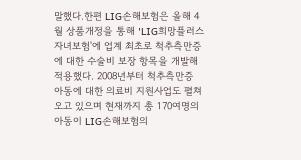말했다.한편 LIG손해보험은 올해 4월 상품개정을 통해 'LIG희망플러스자녀보험'에 업계 최초로 척추측만증에 대한 수술비 보장 항목을 개발해 적용했다. 2008년부터 척추측만증 아동에 대한 의료비 지원사업도 펼쳐오고 있으며 현재까지 총 170여명의 아동이 LIG손해보험의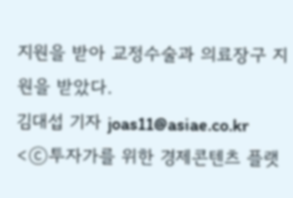지원을 받아 교정수술과 의료장구 지원을 받았다.
김대섭 기자 joas11@asiae.co.kr
<ⓒ투자가를 위한 경제콘텐츠 플랫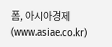폼, 아시아경제(www.asiae.co.kr)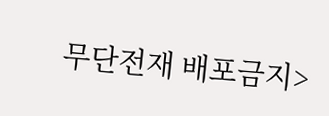무단전재 배포금지>